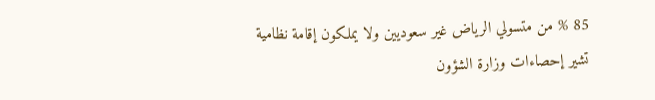85 % من متسولي الرياض غير سعوديين ولا يملكون إقامة نظامية
تشير إحصاءات وزارة الشؤون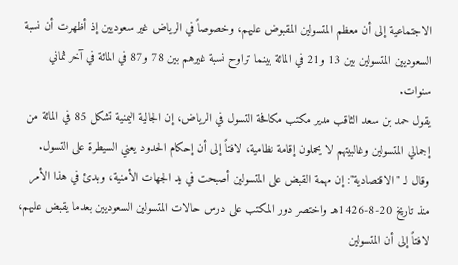الاجتماعية إلى أن معظم المتسولين المقبوض عليهم، وخصوصاً في الرياض غير سعوديين إذ أظهرت أن نسبة السعوديين المتسولين بين 13 و21 في المائة بينما تراوح نسبة غيرهم بين 78 و87 في المائة في آخر ثماني سنوات.
يقول حمد بن سعد الثاقب مدير مكتب مكافحة التسول في الرياض، إن الجالية اليمنية تشكل 85 في المائة من إجمالي المتسولين وغالبيتهم لا يحملون إقامة نظامية، لافتاً إلى أن إحكام الحدود يعني السيطرة على التسول.
وقال لـ "الاقتصادية": إن مهمة القبض على المتسولين أصبحت في يد الجهات الأمنية، وبدئ في هذا الأمر منذ تاريخ 20-8-1426هـ واختصر دور المكتب على درس حالات المتسولين السعوديين بعدما يقبض عليهم، لافتاً إلى أن المتسولين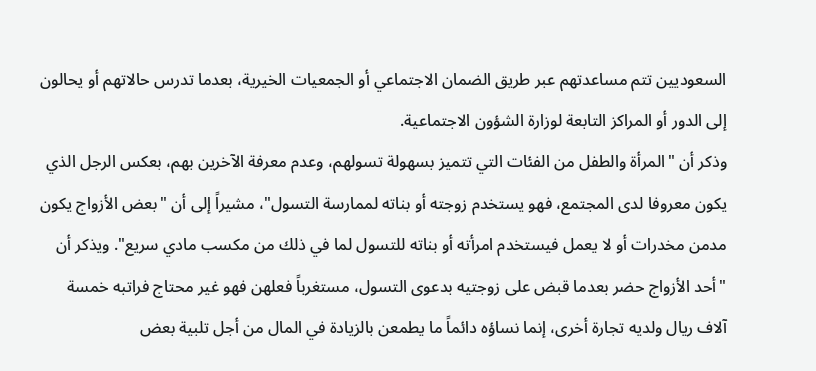السعوديين تتم مساعدتهم عبر طريق الضمان الاجتماعي أو الجمعيات الخيرية، بعدما تدرس حالاتهم أو يحالون إلى الدور أو المراكز التابعة لوزارة الشؤون الاجتماعية.
وذكر أن "المرأة والطفل من الفئات التي تتميز بسهولة تسولهم، وعدم معرفة الآخرين بهم، بعكس الرجل الذي يكون معروفا لدى المجتمع، فهو يستخدم زوجته أو بناته لممارسة التسول"، مشيراً إلى أن "بعض الأزواج يكون مدمن مخدرات أو لا يعمل فيستخدم امرأته أو بناته للتسول لما في ذلك من مكسب مادي سريع". ويذكر أن "أحد الأزواج حضر بعدما قبض على زوجتيه بدعوى التسول، مستغرباً فعلهن فهو غير محتاج فراتبه خمسة آلاف ريال ولديه تجارة أخرى، إنما نساؤه دائماً ما يطمعن بالزيادة في المال من أجل تلبية بعض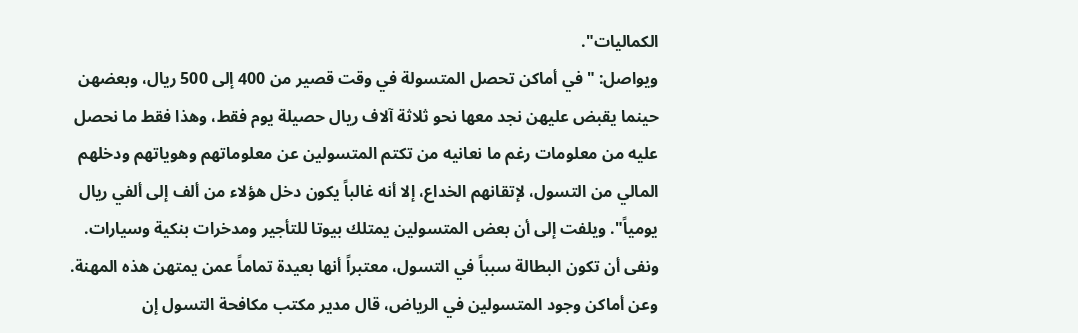الكماليات".
ويواصل: "في أماكن تحصل المتسولة في وقت قصير من 400 إلى 500 ريال، وبعضهن حينما يقبض عليهن نجد معها نحو ثلاثة آلاف ريال حصيلة يوم فقط، وهذا فقط ما نحصل عليه من معلومات رغم ما نعانيه من تكتم المتسولين عن معلوماتهم وهوياتهم ودخلهم المالي من التسول، لإتقانهم الخداع، إلا أنه غالباً يكون دخل هؤلاء من ألف إلى ألفي ريال يومياً". ويلفت إلى أن بعض المتسولين يمتلك بيوتا للتأجير ومدخرات بنكية وسيارات. ونفى أن تكون البطالة سبباً في التسول، معتبراً أنها بعيدة تماماً عمن يمتهن هذه المهنة.
وعن أماكن وجود المتسولين في الرياض، قال مدير مكتب مكافحة التسول إن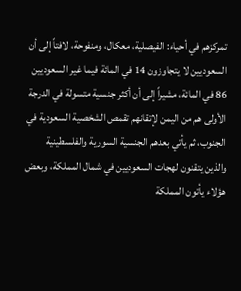تمركزهم في أحياء: الفيصلية، معكال، ومنفوحة، لافتاً إلى أن السعوديين لا يتجاوزون 14 في المائة فيما غير السعوديين 86 في المائة، مشيراً إلى أن أكثر جنسية متسولة في الدرجة الأولى هم من اليمن لإتقانهم تقمص الشخصية السعودية في الجنوب، ثم يأتي بعدهم الجنسية السورية والفلسطينية والذين يتقنون لهجات السعوديين في شمال المملكة، وبعض هؤلاء يأتون المملكة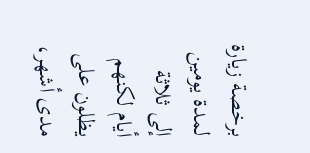برخصة زيارة لمدة يومين إلى ثلاثة أيام لكنهم يظلون على مدى أشهر،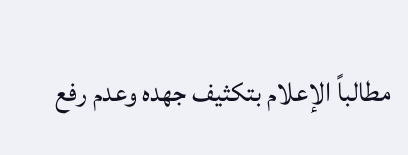مطالباً الإعلام بتكثيف جهده وعدم رفع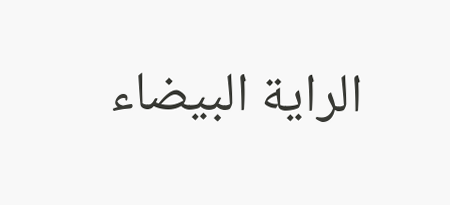الراية البيضاء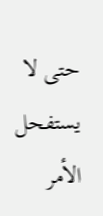حتى لا يستفحل الأمر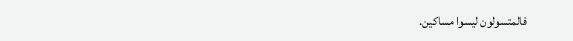فالمتسولون ليسوا مساكين.